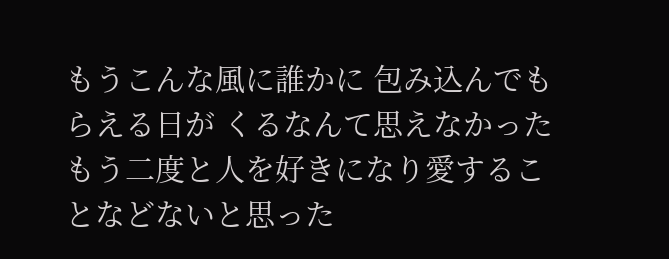もうこんな風に誰かに 包み込んでもらえる日が くるなんて思えなかった もう二度と人を好きになり愛することなどないと思った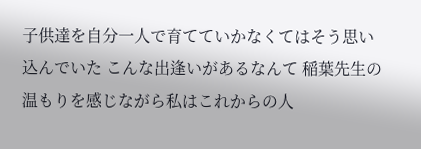子供達を自分一人で育てていかなくてはそう思い込んでいた こんな出逢いがあるなんて 稲葉先生の温もりを感じながら私はこれからの人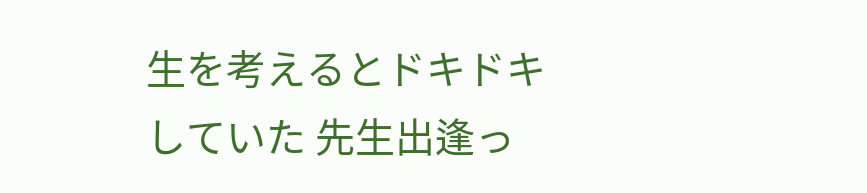生を考えるとドキドキしていた 先生出逢っ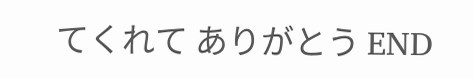てくれて ありがとう END